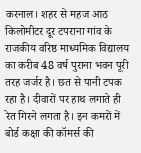करनाल। शहर से महज आठ किलोमीटर दूर टपराना गांव के राजकीय वरिष्ठ माध्यमिक विद्यालय का करीब 48 वर्ष पुराना भवन पूरी तरह जर्जर है। छत से पानी टपक रहा है। दीवारों पर हाथ लगाते ही रेत गिरने लगता है। इन कमरों में बोर्ड कक्षा की कॉमर्स की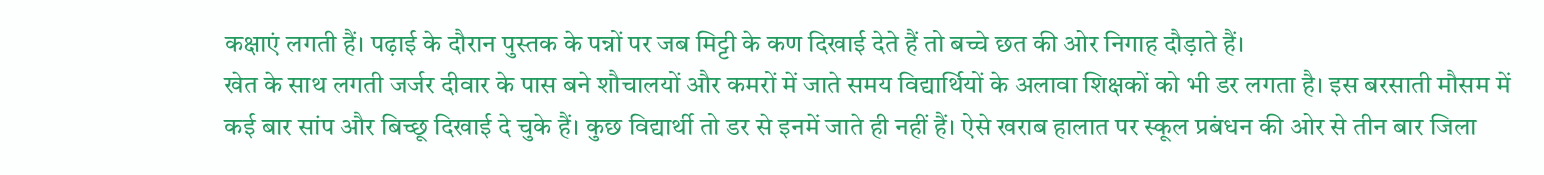कक्षाएं लगती हैं। पढ़ाई के दौरान पुस्तक के पन्नों पर जब मिट्टी के कण दिखाई देते हैं तो बच्चे छत की ओर निगाह दौड़ाते हैं।
खेत के साथ लगती जर्जर दीवार के पास बने शौचालयों और कमरों में जाते समय विद्यार्थियों के अलावा शिक्षकों को भी डर लगता है। इस बरसाती मौसम में कई बार सांप और बिच्छू दिखाई दे चुके हैं। कुछ विद्यार्थी तो डर से इनमें जाते ही नहीं हैं। ऐसे खराब हालात पर स्कूल प्रबंधन की ओर से तीन बार जिला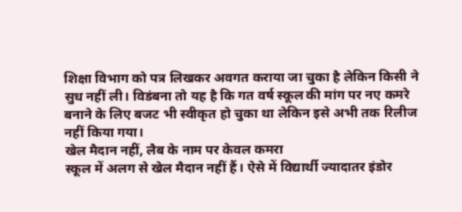शिक्षा विभाग को पत्र लिखकर अवगत कराया जा चुका है लेकिन किसी ने सुध नहीं ली। विडंबना तो यह है कि गत वर्ष स्कूल की मांग पर नए कमरे बनाने के लिए बजट भी स्वीकृत हो चुका था लेकिन इसे अभी तक रिलीज नहीं किया गया।
खेल मैदान नहीं, लैब के नाम पर केवल कमरा
स्कूल में अलग से खेल मैदान नहीं हैं। ऐसे में विद्यार्थी ज्यादातर इंडोर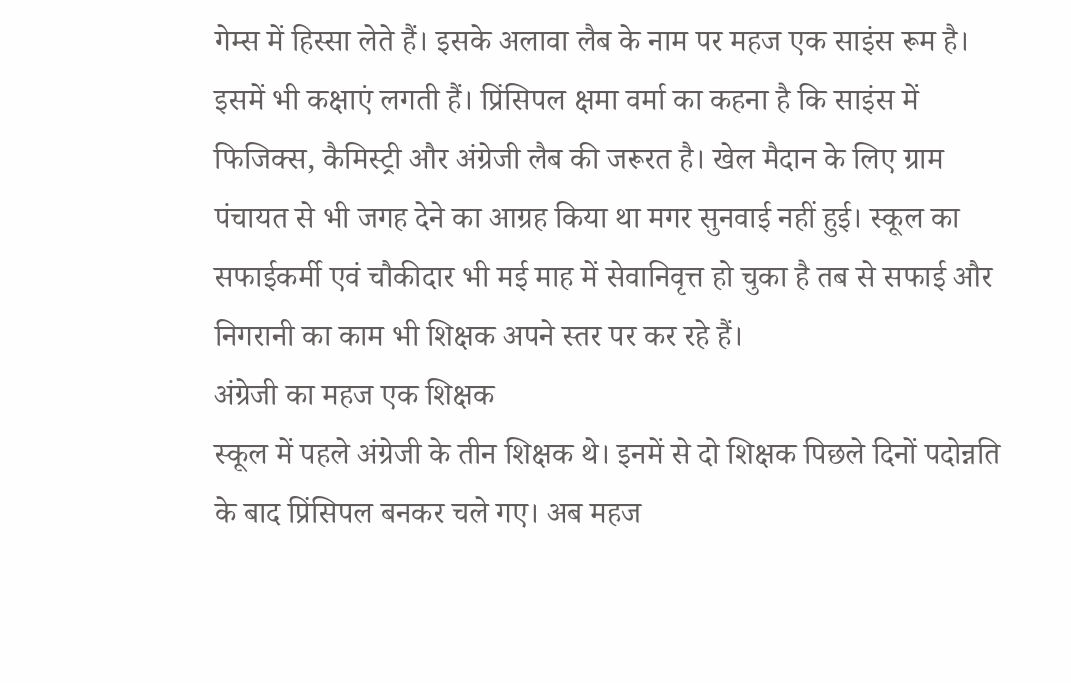गेम्स में हिस्सा लेते हैं। इसके अलावा लैब के नाम पर महज एक साइंस रूम है। इसमें भी कक्षाएं लगती हैं। प्रिंसिपल क्षमा वर्मा का कहना है कि साइंस में फिजिक्स, कैमिस्ट्री और अंग्रेजी लैब की जरूरत है। खेल मैदान के लिए ग्राम पंचायत से भी जगह देने का आग्रह किया था मगर सुनवाई नहीं हुई। स्कूल का सफाईकर्मी एवं चौकीदार भी मई माह में सेवानिवृत्त हो चुका है तब से सफाई और निगरानी का काम भी शिक्षक अपने स्तर पर कर रहे हैं।
अंग्रेजी का महज एक शिक्षक
स्कूल में पहले अंग्रेजी के तीन शिक्षक थे। इनमें से दो शिक्षक पिछले दिनों पदोन्नति के बाद प्रिंसिपल बनकर चले गए। अब महज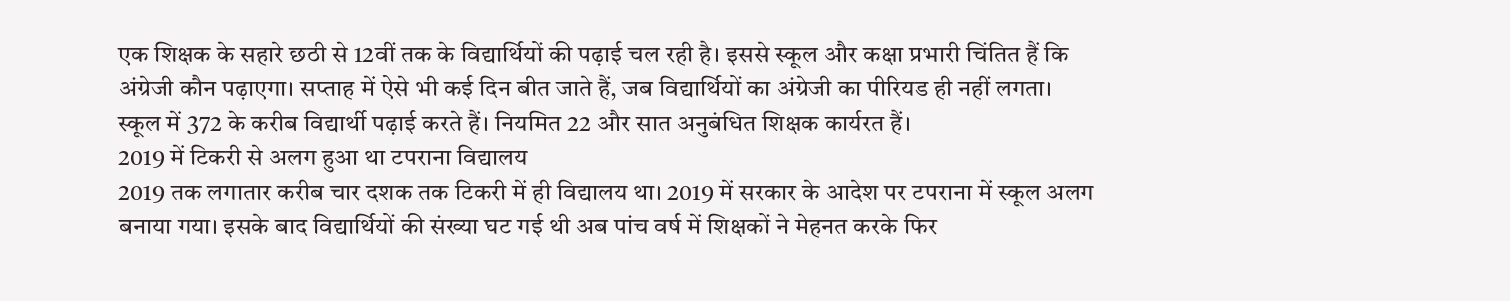एक शिक्षक के सहारे छठी से 12वीं तक के विद्यार्थियों की पढ़ाई चल रही है। इससे स्कूल और कक्षा प्रभारी चिंतित हैं कि अंग्रेजी कौन पढ़ाएगा। सप्ताह में ऐसे भी कई दिन बीत जाते हैं, जब विद्यार्थियों का अंग्रेजी का पीरियड ही नहीं लगता। स्कूल में 372 के करीब विद्यार्थी पढ़ाई करते हैं। नियमित 22 और सात अनुबंधित शिक्षक कार्यरत हैं।
2019 में टिकरी से अलग हुआ था टपराना विद्यालय
2019 तक लगातार करीब चार दशक तक टिकरी में ही विद्यालय था। 2019 में सरकार के आदेश पर टपराना में स्कूल अलग बनाया गया। इसके बाद विद्यार्थियों की संख्या घट गई थी अब पांच वर्ष में शिक्षकों ने मेहनत करके फिर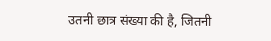उतनी छात्र संख्या की है, जितनी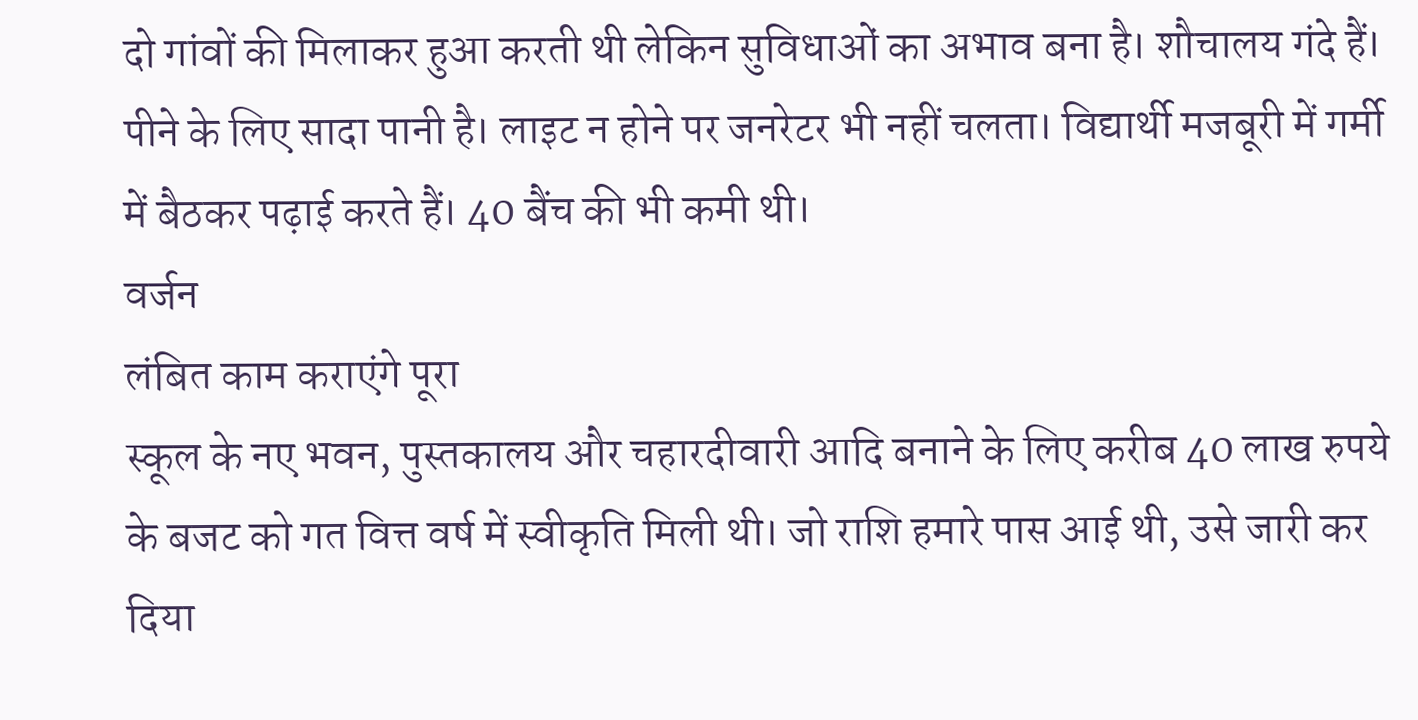दो गांवों की मिलाकर हुआ करती थी लेकिन सुविधाओं का अभाव बना है। शौचालय गंदे हैं। पीने के लिए सादा पानी है। लाइट न होने पर जनरेटर भी नहीं चलता। विद्यार्थी मजबूरी में गर्मी में बैठकर पढ़ाई करते हैं। 40 बैंच की भी कमी थी।
वर्जन
लंबित काम कराएंगे पूरा
स्कूल के नए भवन, पुस्तकालय और चहारदीवारी आदि बनाने के लिए करीब 40 लाख रुपये के बजट को गत वित्त वर्ष में स्वीकृति मिली थी। जो राशि हमारे पास आई थी, उसे जारी कर दिया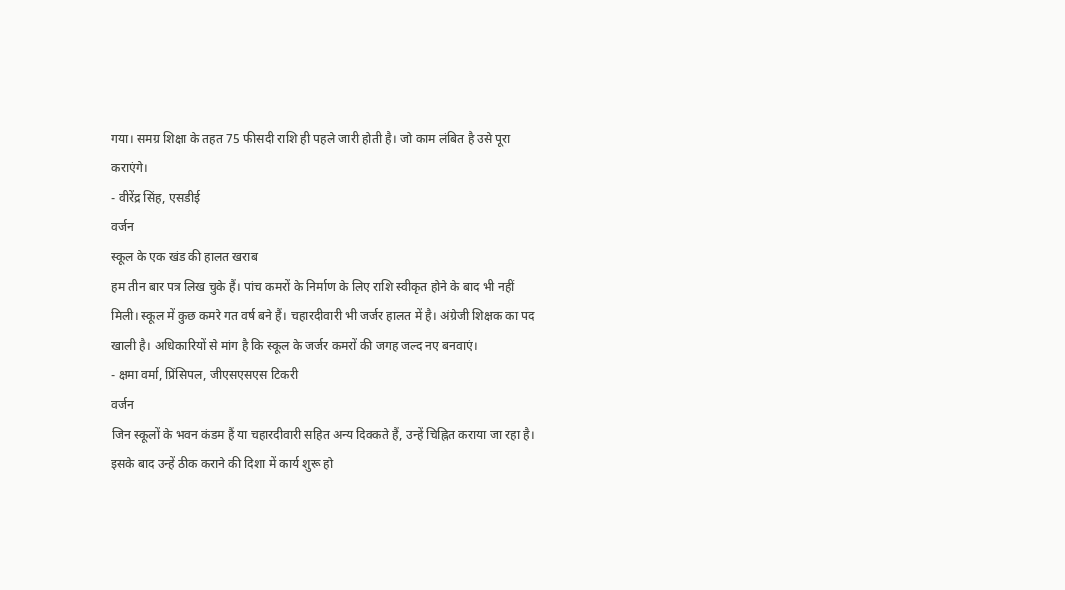गया। समग्र शिक्षा के तहत 75 फीसदी राशि ही पहले जारी होती है। जो काम लंबित है उसे पूरा कराएंगे।
- वीरेंद्र सिंह, एसडीई
वर्जन
स्कूल के एक खंड की हालत खराब
हम तीन बार पत्र लिख चुके हैं। पांच कमरों के निर्माण के लिए राशि स्वीकृत होने के बाद भी नहीं मिली। स्कूल में कुछ कमरे गत वर्ष बने हैं। चहारदीवारी भी जर्जर हालत में है। अंग्रेजी शिक्षक का पद खाली है। अधिकारियों से मांग है कि स्कूल के जर्जर कमरों की जगह जल्द नए बनवाएं।
- क्षमा वर्मा, प्रिंसिपल, जीएसएसएस टिकरी
वर्जन
जिन स्कूलों के भवन कंडम हैं या चहारदीवारी सहित अन्य दिक्कते हैं, उन्हें चिह्नित कराया जा रहा है। इसके बाद उन्हें ठीक कराने की दिशा में कार्य शुरू हो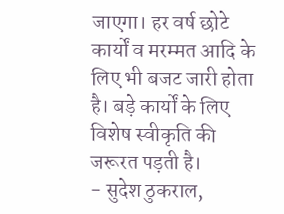जाएगा। हर वर्ष छोटे कार्यों व मरम्मत आदि के लिए भी बजट जारी होता है। बड़े कार्यों के लिए विशेष स्वीकृति की जरूरत पड़ती है।
- सुदेश ठुकराल,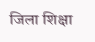जिला शिक्षा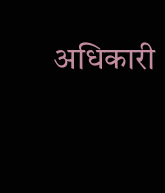अधिकारी